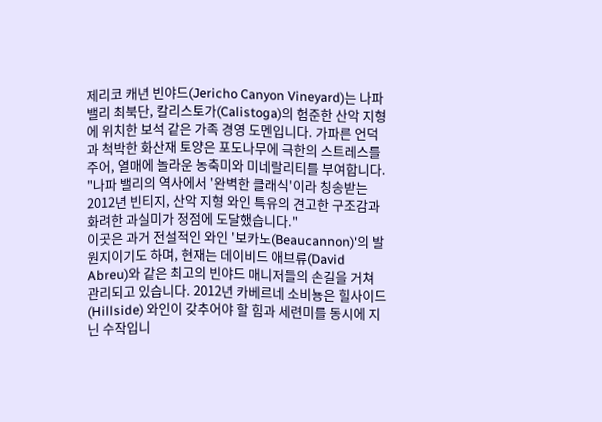제리코 캐년 빈야드(Jericho Canyon Vineyard)는 나파 밸리 최북단, 칼리스토가(Calistoga)의 험준한 산악 지형에 위치한 보석 같은 가족 경영 도멘입니다. 가파른 언덕과 척박한 화산재 토양은 포도나무에 극한의 스트레스를 주어, 열매에 놀라운 농축미와 미네랄리티를 부여합니다.
"나파 밸리의 역사에서 '완벽한 클래식'이라 칭송받는 2012년 빈티지, 산악 지형 와인 특유의 견고한 구조감과 화려한 과실미가 정점에 도달했습니다."
이곳은 과거 전설적인 와인 '보카노(Beaucannon)'의 발원지이기도 하며, 현재는 데이비드 애브류(David Abreu)와 같은 최고의 빈야드 매니저들의 손길을 거쳐 관리되고 있습니다. 2012년 카베르네 소비뇽은 힐사이드(Hillside) 와인이 갖추어야 할 힘과 세련미를 동시에 지닌 수작입니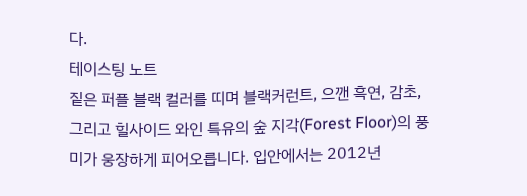다.
테이스팅 노트
짙은 퍼플 블랙 컬러를 띠며 블랙커런트, 으깬 흑연, 감초, 그리고 힐사이드 와인 특유의 숲 지각(Forest Floor)의 풍미가 웅장하게 피어오릅니다. 입안에서는 2012년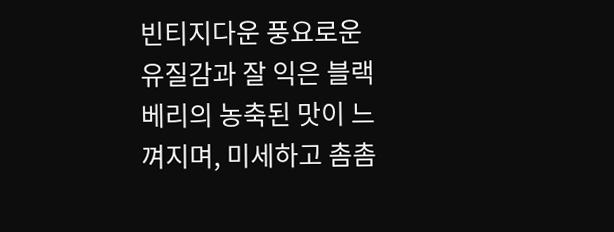빈티지다운 풍요로운 유질감과 잘 익은 블랙베리의 농축된 맛이 느껴지며, 미세하고 촘촘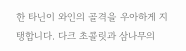한 타닌이 와인의 골격을 우아하게 지탱합니다. 다크 초콜릿과 삼나무의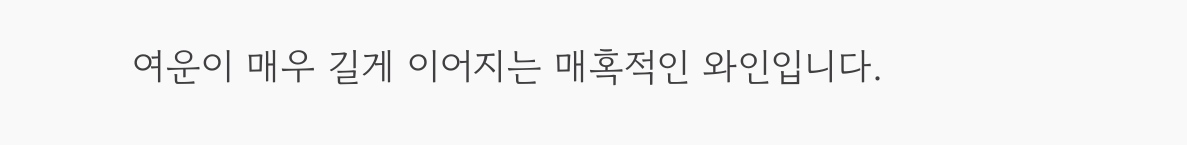여운이 매우 길게 이어지는 매혹적인 와인입니다.